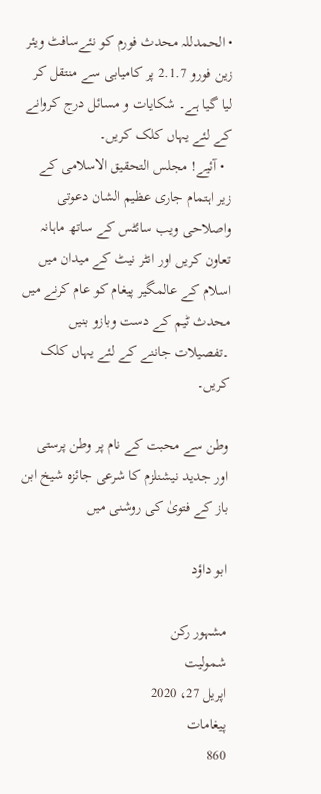• الحمدللہ محدث فورم کو نئےسافٹ ویئر زین فورو 2.1.7 پر کامیابی سے منتقل کر لیا گیا ہے۔ شکایات و مسائل درج کروانے کے لئے یہاں کلک کریں۔
  • آئیے! مجلس التحقیق الاسلامی کے زیر اہتمام جاری عظیم الشان دعوتی واصلاحی ویب سائٹس کے ساتھ ماہانہ تعاون کریں اور انٹر نیٹ کے میدان میں اسلام کے عالمگیر پیغام کو عام کرنے میں محدث ٹیم کے دست وبازو بنیں ۔تفصیلات جاننے کے لئے یہاں کلک کریں۔

وطن سے محبت کے نام پر وطن پرستی اور جدید نیشنلزم کا شرعی جائزہ شیخ ابن باز کے فتویٰ کی روشنی میں

ابو داؤد

مشہور رکن
شمولیت
اپریل 27، 2020
پیغامات
860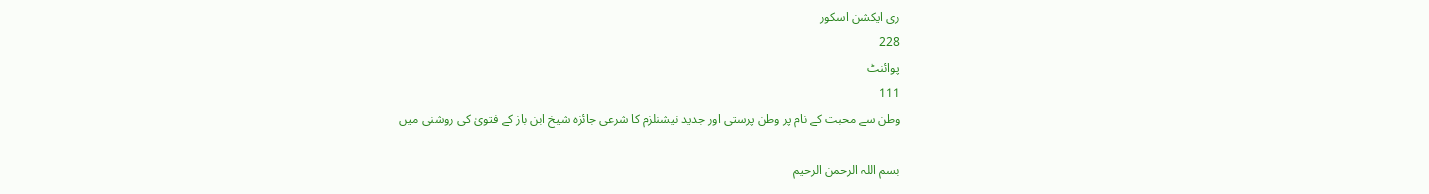ری ایکشن اسکور
228
پوائنٹ
111
وطن سے محبت کے نام پر وطن پرستی اور جدید نیشنلزم کا شرعی جائزہ شیخ ابن باز کے فتویٰ کی روشنی میں

بسم اللہ الرحمن الرحیم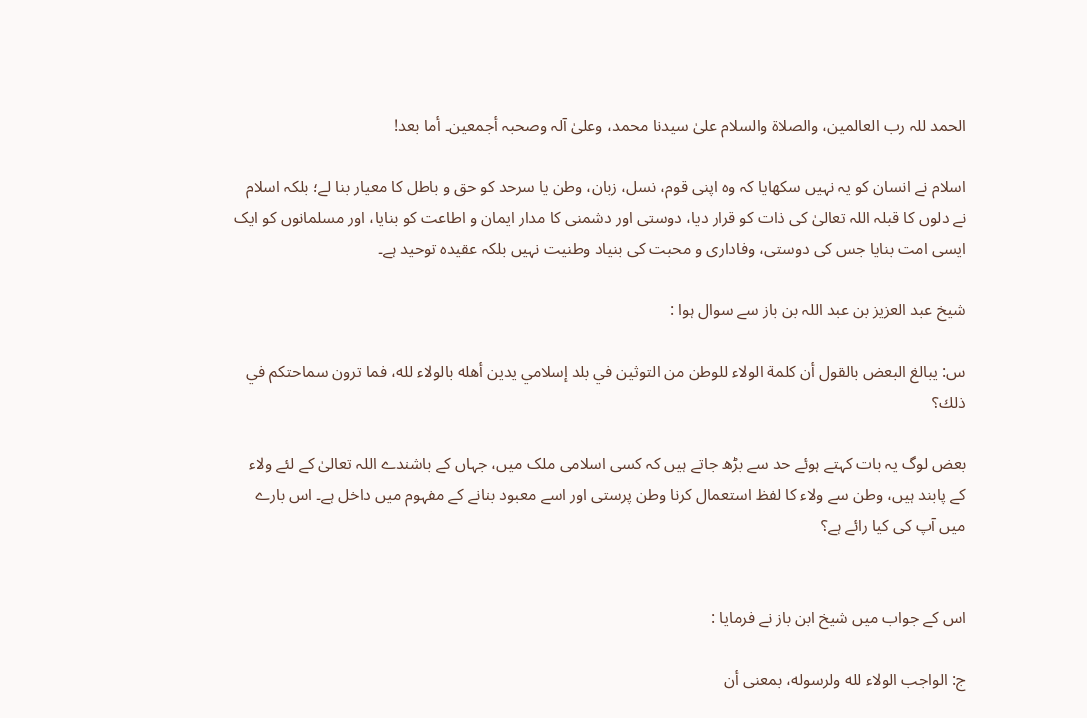الحمد للہ رب العالمین، والصلاۃ والسلام علیٰ سیدنا محمد، وعلیٰ آلہ وصحبہ أجمعین۔ أما بعد!

اسلام نے انسان کو یہ نہیں سکھایا کہ وہ اپنی قوم، نسل، زبان، وطن یا سرحد کو حق و باطل کا معیار بنا لے؛ بلکہ اسلام نے دلوں کا قبلہ اللہ تعالیٰ کی ذات کو قرار دیا، دوستی اور دشمنی کا مدار ایمان و اطاعت کو بنایا، اور مسلمانوں کو ایک ایسی امت بنایا جس کی دوستی، وفاداری و محبت کی بنیاد وطنیت نہیں بلکہ عقیدہ توحید ہے۔

شیخ عبد العزیز بن عبد اللہ بن باز سے سوال ہوا :

س: يبالغ البعض بالقول أن كلمة الولاء للوطن من التوثين في بلد إسلامي يدين أهله بالولاء لله، فما ترون سماحتكم في ذلك؟

بعض لوگ یہ بات کہتے ہوئے حد سے بڑھ جاتے ہیں کہ کسی اسلامی ملک میں، جہاں کے باشندے اللہ تعالیٰ کے لئے ولاء کے پابند ہیں، وطن سے ولاء کا لفظ استعمال کرنا وطن پرستی اور اسے معبود بنانے کے مفہوم میں داخل ہے۔ اس بارے میں آپ کی کیا رائے ہے؟


اس کے جواب میں شیخ ابن باز نے فرمایا :

ج: الواجب الولاء لله ولرسوله، بمعنى أن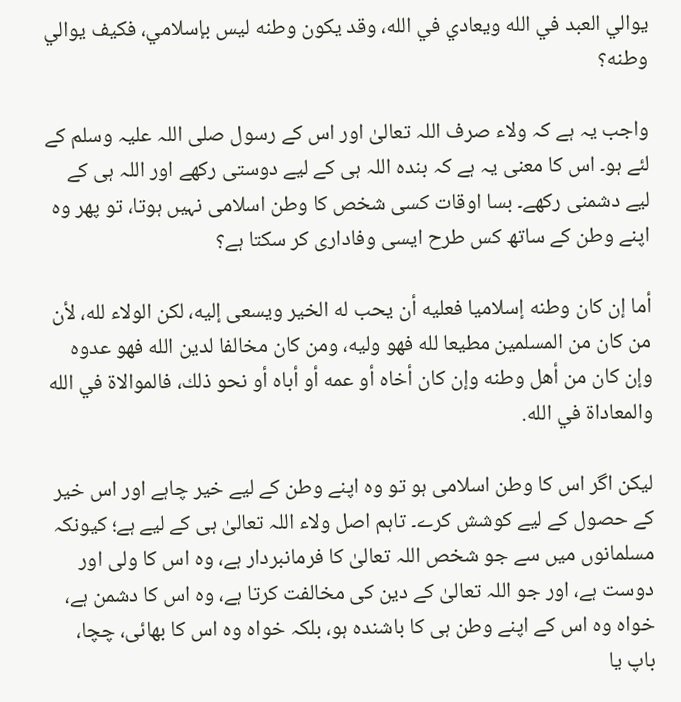يوالي العبد في الله ويعادي في الله، وقد يكون وطنه ليس بإسلامي، فكيف يوالي وطنه؟

واجب یہ ہے کہ ولاء صرف اللہ تعالیٰ اور اس کے رسول صلی اللہ علیہ وسلم کے لئے ہو۔ اس کا معنی یہ ہے کہ بندہ اللہ ہی کے لیے دوستی رکھے اور اللہ ہی کے لیے دشمنی رکھے۔ بسا اوقات کسی شخص کا وطن اسلامی نہیں ہوتا، تو پھر وہ اپنے وطن کے ساتھ کس طرح ایسی وفاداری کر سکتا ہے؟

أما إن كان وطنه إسلاميا فعليه أن يحب له الخير ويسعى إليه، لكن الولاء لله، لأن من كان من المسلمين مطيعا لله فهو وليه، ومن كان مخالفا لدين الله فهو عدوه وإن كان من أهل وطنه وإن كان أخاه أو عمه أو أباه أو نحو ذلك، فالموالاة في الله والمعاداة في الله.

لیکن اگر اس کا وطن اسلامی ہو تو وہ اپنے وطن کے لیے خیر چاہے اور اس خیر کے حصول کے لیے کوشش کرے۔ تاہم اصل ولاء اللہ تعالیٰ ہی کے لیے ہے؛ کیونکہ مسلمانوں میں سے جو شخص اللہ تعالیٰ کا فرمانبردار ہے، وہ اس کا ولی اور دوست ہے، اور جو اللہ تعالیٰ کے دین کی مخالفت کرتا ہے، وہ اس کا دشمن ہے، خواہ وہ اس کے اپنے وطن ہی کا باشندہ ہو، بلکہ خواہ وہ اس کا بھائی، چچا، باپ یا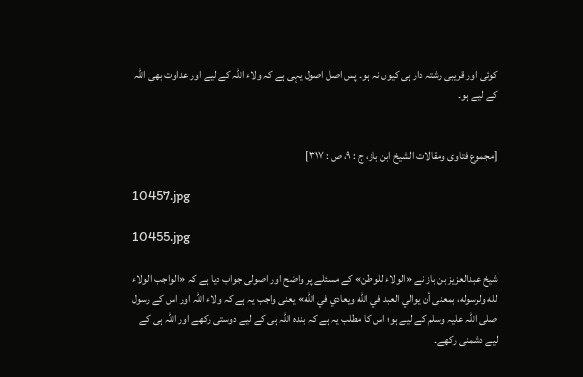کوئی اور قریبی رشتہ دار ہی کیوں نہ ہو۔ پس اصل اصول یہی ہے کہ ولاء اللہ کے لیے اور عداوت بھی اللہ کے لیے ہو۔


[مجموع فتاوى ومقالات الشيخ ابن باز، ج : ٩، ص : ٣١٧]

10457.jpg

10455.jpg

شیخ عبدالعزیز بن باز نے «الولاء للوطن» کے مسئلے پر واضح اور اصولی جواب دیا ہے کہ «الواجب الولاء لله ولرسوله، بمعنى أن يوالي العبد في الله ويعادي في الله» یعنی واجب یہ ہے کہ ولاء اللہ اور اس کے رسول صلی اللہ علیہ وسلم کے لیے ہو؛ اس کا مطلب یہ ہے کہ بندہ اللہ ہی کے لیے دوستی رکھے اور اللہ ہی کے لیے دشمنی رکھے۔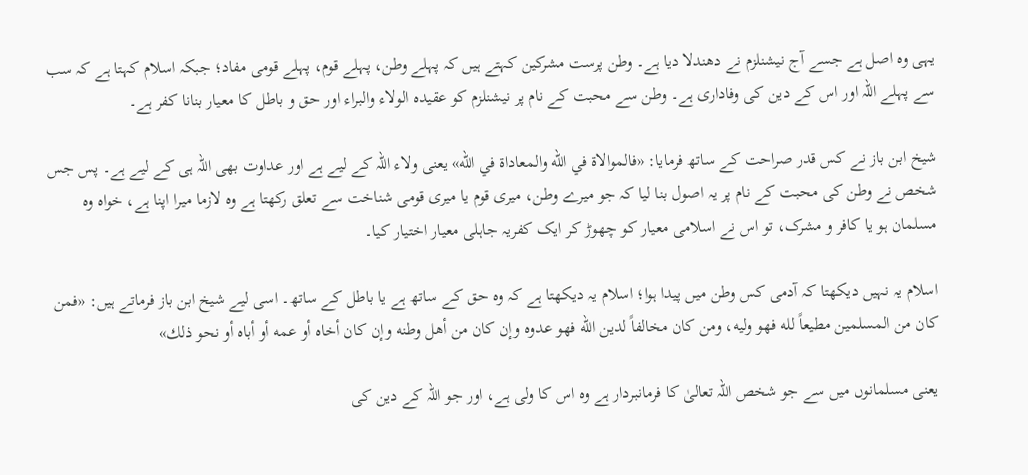یہی وہ اصل ہے جسے آج نیشنلزم نے دھندلا دیا ہے۔ وطن پرست مشرکین کہتے ہیں کہ پہلے وطن، پہلے قوم، پہلے قومی مفاد؛ جبکہ اسلام کہتا ہے کہ سب سے پہلے اللہ اور اس کے دین کی وفاداری ہے۔ وطن سے محبت کے نام پر نیشنلزم کو عقیدہ الولاء والبراء اور حق و باطل کا معیار بنانا کفر ہے۔

شیخ ابن باز نے کس قدر صراحت کے ساتھ فرمایا: «فالموالاة في الله والمعاداة في الله» یعنی ولاء اللہ کے لیے ہے اور عداوت بھی اللہ ہی کے لیے ہے۔ پس جس شخص نے وطن کی محبت کے نام پر یہ اصول بنا لیا کہ جو میرے وطن، میری قوم یا میری قومی شناخت سے تعلق رکھتا ہے وہ لازما میرا اپنا ہے، خواہ وہ مسلمان ہو یا کافر و مشرک، تو اس نے اسلامی معیار کو چھوڑ کر ایک کفریہ جاہلی معیار اختیار کیا۔

اسلام یہ نہیں دیکھتا کہ آدمی کس وطن میں پیدا ہوا؛ اسلام یہ دیکھتا ہے کہ وہ حق کے ساتھ ہے یا باطل کے ساتھ۔ اسی لیے شیخ ابن باز فرماتے ہیں: «فمن كان من المسلمين مطيعاً لله فهو وليه، ومن كان مخالفاً لدين الله فهو عدوه وإن كان من أهل وطنه وإن كان أخاه أو عمه أو أباه أو نحو ذلك»

یعنی مسلمانوں میں سے جو شخص اللہ تعالیٰ کا فرمانبردار ہے وہ اس کا ولی ہے، اور جو اللہ کے دین کی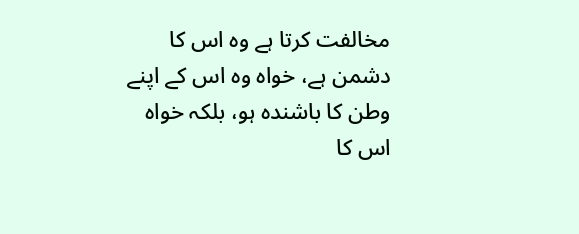مخالفت کرتا ہے وہ اس کا دشمن ہے، خواہ وہ اس کے اپنے وطن کا باشندہ ہو، بلکہ خواہ اس کا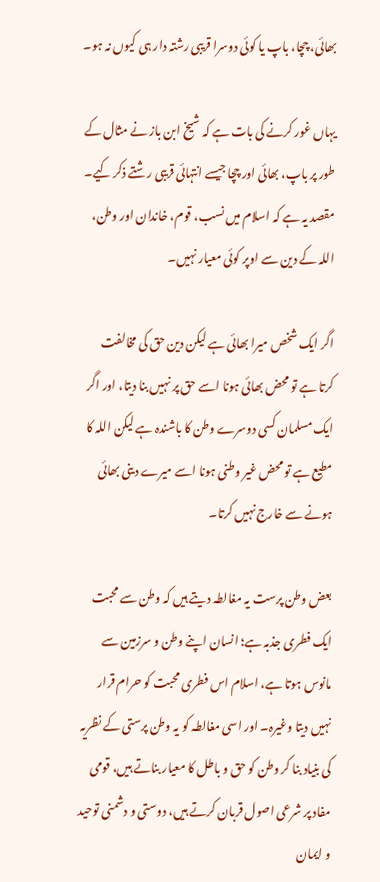بھائی، چچا، باپ یا کوئی دوسرا قریبی رشتہ دار ہی کیوں نہ ہو۔

یہاں غور کرنے کی بات ہے کہ شیخ ابن باز نے مثال کے طور پر باپ، بھائی اور چچا جیسے انتہائی قریبی رشتے ذکر کیے۔ مقصد یہ ہے کہ اسلام میں نسب، قوم، خاندان اور وطن، اللہ کے دین سے اوپر کوئی معیار نہیں۔

اگر ایک شخص میرا بھائی ہے لیکن دین حق کی مخالفت کرتا ہے تو محض بھائی ہونا اسے حق پر نہیں بنا دیتا، اور اگر ایک مسلمان کسی دوسرے وطن کا باشندہ ہے لیکن اللہ کا مطیع ہے تو محض غیر وطنی ہونا اسے میرے دینی بھائی ہونے سے خارج نہیں کرتا۔

بعض وطن پرست یہ مغالطہ دیتے ہیں کہ وطن سے محبت ایک فطری جذبہ ہے؛ انسان اپنے وطن و سرزمین سے مانوس ہوتا ہے، اسلام اس فطری محبت کو حرام قرار نہیں دیتا وغیرہ۔ اور اسی مغالطہ کو یہ وطن پرستی کے نظریہ کی بنیاد بنا کر وطن کو حق و باطل کا معیار بناتے ہیں، قومی مفاد پر شرعی اصول قربان کرتے ہیں، دوستی و دشمنی توحید و ایمان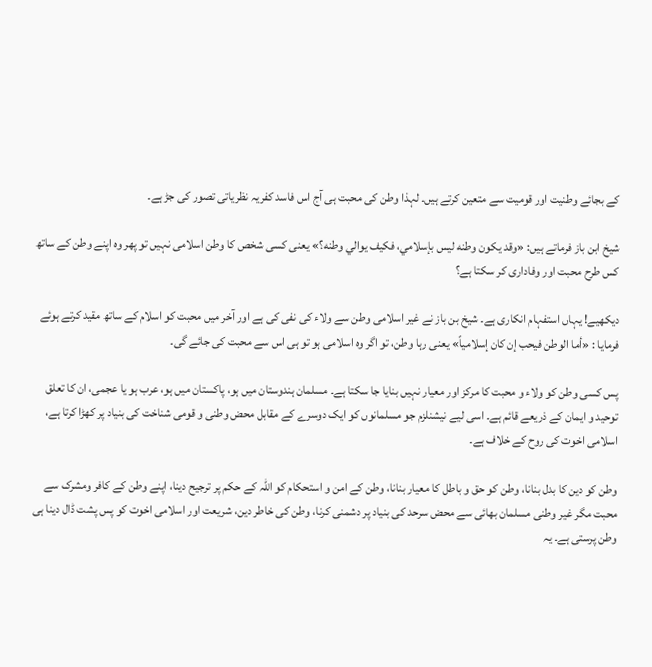کے بجائے وطنیت اور قومیت سے متعین کرتے ہیں۔ لہذا وطن کی محبت ہی آج اس فاسد کفریہ نظریاتی تصور کی جڑ ہے۔

شیخ ابن باز فرماتے ہیں: «وقد يكون وطنه ليس بإسلامي، فكيف يوالي وطنه؟» یعنی کسی شخص کا وطن اسلامی نہیں تو پھر وہ اپنے وطن کے ساتھ کس طرح محبت اور وفاداری کر سکتا ہے؟

دیکھیے! یہاں استفہام انکاری ہے۔ شیخ بن باز نے غیر اسلامی وطن سے ولاء کی نفی کی ہے اور آخر میں محبت کو اسلام کے ساتھ مقید کرتے ہوئے فرمایا : «أما الوطن فيحب إن كان إسلامياً» یعنی رہا وطن، تو اگر وہ اسلامی ہو تو ہی اس سے محبت کی جائے گی۔

پس کسی وطن کو ولاء و محبت کا مرکز اور معیار نہیں بنایا جا سکتا ہے۔ مسلمان ہندوستان میں ہو، پاکستان میں ہو، عرب ہو یا عجمی، ان کا تعلق توحید و ایمان کے ذریعے قائم ہے۔ اسی لیے نیشنلزم جو مسلمانوں کو ایک دوسرے کے مقابل محض وطنی و قومی شناخت کی بنیاد پر کھڑا کرتا ہے، اسلامی اخوت کی روح کے خلاف ہے۔

وطن کو دین کا بدل بنانا، وطن کو حق و باطل کا معیار بنانا، وطن کے امن و استحکام کو اللہ کے حکم پر ترجیح دینا، اپنے وطن کے کافر ومشرک سے محبت مگر غیر وطنی مسلمان بھائی سے محض سرحد کی بنیاد پر دشمنی کرنا، وطن کی خاطر دین، شریعت اور اسلامی اخوت کو پس پشت ڈال دینا ہی وطن پرستی ہے۔ یہ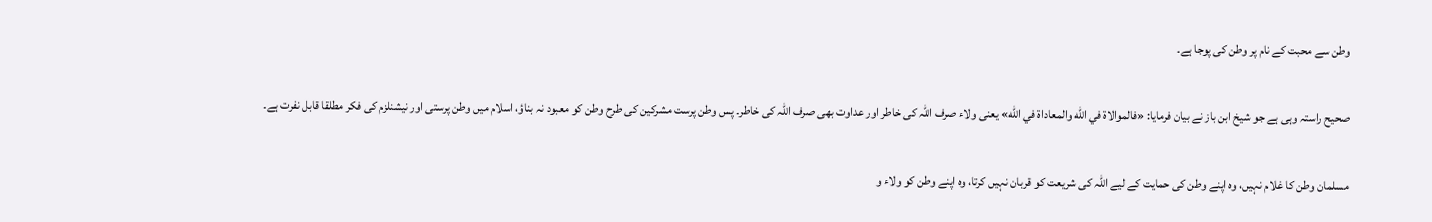وطن سے محبت کے نام پر وطن کی پوجا ہے۔

صحیح راستہ وہی ہے جو شیخ ابن باز نے بیان فرمایا: «فالموالاة في الله والمعاداة في الله» یعنی ولاء صرف اللہ کی خاطر اور عداوت بھی صرف اللہ کی خاطر۔ پس وطن پرست مشرکین کی طرح وطن کو معبود نہ بناؤ، اسلام میں وطن پرستی اور نیشنلزم کی فکر مطلقا قابل نفرت ہے۔

مسلمان وطن کا غلام نہیں، وہ اپنے وطن کی حمایت کے لیے اللہ کی شریعت کو قربان نہیں کرتا، وہ اپنے وطن کو ولاء و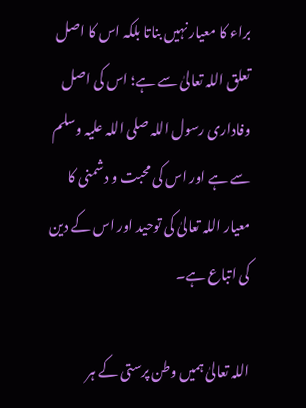براء کا معیار نہیں بناتا بلکہ اس کا اصل تعلق اللہ تعالیٰ سے ہے؛ اس کی اصل وفاداری رسول اللہ صلی اللہ علیہ وسلم سے ہے اور اس کی محبت و دشمنی کا معیار اللہ تعالیٰ کی توحید اور اس کے دین کی اتباع ہے۔

اللہ تعالیٰ ہمیں وطن پرستی کے ہر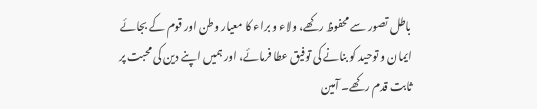باطل تصور سے محفوظ رکھے، ولاء و براء کا معیار وطن اور قوم کے بجائے ایمان و توحید کو بنانے کی توفیق عطا فرمائے، اور ہمیں اپنے دین کی محبت پر ثابت قدم رکھے۔ آمین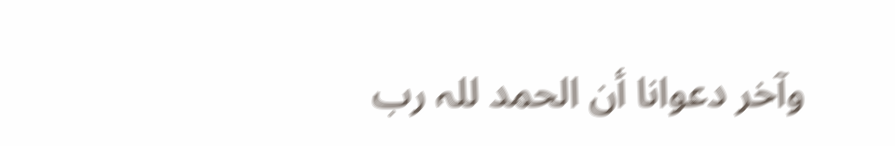وآخر دعوانا أن الحمد للہ رب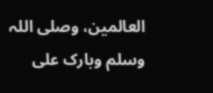العالمین، وصلی اللہ وسلم وبارک علی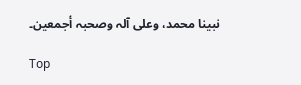نبینا محمد، وعلی آلہ وصحبہ أجمعین۔

Top